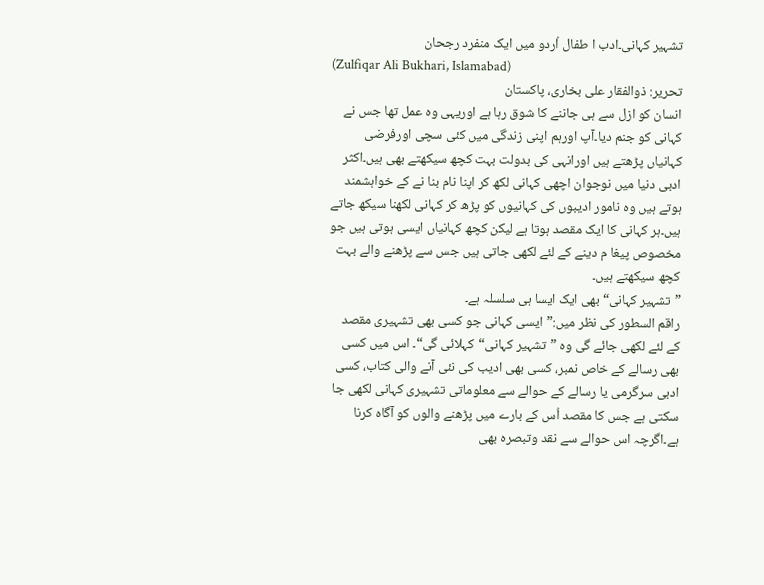تشہیر کہانی۔ادب ا طفال اُردو میں ایک منفرد رجحان
(Zulfiqar Ali Bukhari, Islamabad)
تحریر: ذوالفقار علی بخاری، پاکستان
انسان کو ازل سے ہی جاننے کا شوق رہا ہے اوریہی وہ عمل تھا جس نے کہانی کو جنم دیا۔آپ اورہم اپنی زندگی میں کئی سچی اورفرضی کہانیاں پڑھتے ہیں اورانہی کی بدولت بہت کچھ سیکھتے بھی ہیں۔اکثر ادبی دنیا میں نوجوان اچھی کہانی لکھ کر اپنا نام بنا نے کے خواہشمند ہوتے ہیں وہ نامور ادیبوں کی کہانیوں کو پڑھ کر کہانی لکھنا سیکھ جاتے ہیں۔ہر کہانی کا ایک مقصد ہوتا ہے لیکن کچھ کہانیاں ایسی ہوتی ہیں جو مخصوص پیغا م دینے کے لئے لکھی جاتی ہیں جس سے پڑھنے والے بہت کچھ سیکھتے ہیں۔
”تشہیر کہانی“ بھی ایک ایسا ہی سلسلہ ہے۔
راقم السطور کی نظر میں:”ایسی کہانی جو کسی بھی تشہیری مقصد کے لئے لکھی جائے گی وہ ”تشہیر کہانی“کہلائی گی“۔ اس میں کسی بھی رسالے کے خاص نمبر، کسی بھی ادیب کی نئی آنے والی کتاب، کسی ادبی سرگرمی یا رسالے کے حوالے سے معلوماتی تشہیری کہانی لکھی جا سکتی ہے جس کا مقصد اُس کے بارے میں پڑھنے والوں کو آگاہ کرنا ہے۔اگرچہ اس حوالے سے نقد وتبصرہ بھی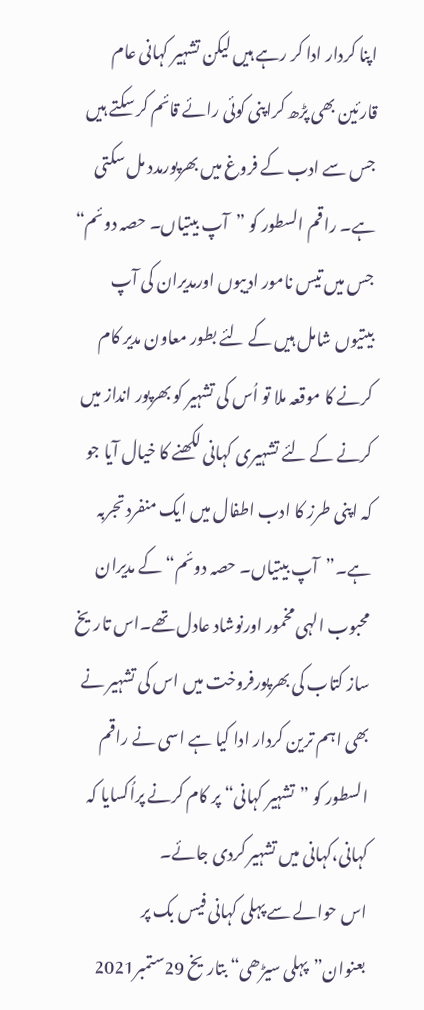اپنا کردار ادا کر رہے ہیں لیکن تشہیر کہانی عام قارئین بھی پڑھ کراپنی کوئی رائے قائم کر سکتے ہیں جس سے ادب کے فروغ میں بھرپورمدد مل سکتی ہے۔ راقم السطور کو ”آپ بیتیاں۔ حصہ دوئم“ جس میں تیس نامور ادیبوں اورمدیران کی آپ بیتیوں شامل ہیں کے لئے بطور معاون مدیر کام کرنے کا موقعہ ملا تو اُس کی تشہیر کو بھرپور انداز میں کرنے کے لئے تشہیری کہانی لکھنے کا خیال آیا جو کہ اپنی طرز کا ادب اطفال میں ایک منفرد تجربہ ہے۔”آپ بیتیاں۔ حصہ دوئم“ کے مدیران محبوب الہی مخمور اورنوشاد عادل تھے۔اس تاریخ ساز کتاب کی بھرپورفروخت میں اس کی تشہیر نے بھی اہم ترین کردار ادا کیا ہے اسی نے راقم السطور کو ”تشہیر کہانی“ پر کام کرنے پراُکسایا کہ کہانی،کہانی میں تشہیر کردی جائے۔
اس حوالے سے پہلی کہانی فیس بک پر بعنوان”پہلی سیڑھی“ بتاریخ 29ستمبر2021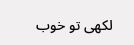لکھی تو خوب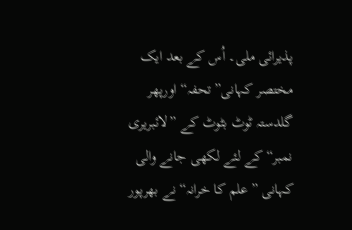پذیرائی ملی۔ اُس کے بعد ایک مختصر کہانی”تحفہ“ اورپھر گلدستہ ٹوٹ بٹوٹ کے ”لائبریری نمبر“ کے لئے لکھی جانے والی کہانی ”علم کا خرانہ“ نے بھرپور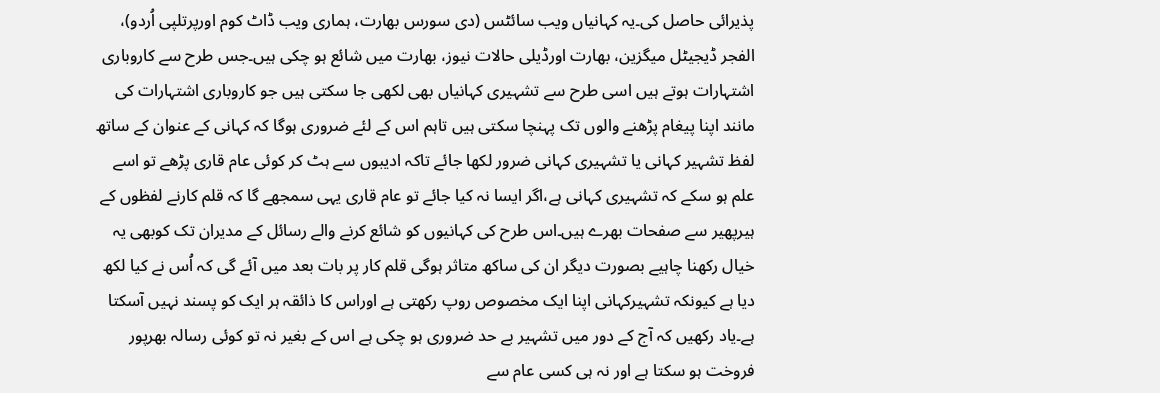پذیرائی حاصل کی۔یہ کہانیاں ویب سائٹس (دی سورس بھارت، ہماری ویب ڈاٹ کوم اورپرتلپی اُردو)، الفجر ڈیجیٹل میگزین، بھارت اورڈیلی حالات نیوز، بھارت میں شائع ہو چکی ہیں۔جس طرح سے کاروباری اشتہارات ہوتے ہیں اسی طرح سے تشہیری کہانیاں بھی لکھی جا سکتی ہیں جو کاروباری اشتہارات کی مانند اپنا پیغام پڑھنے والوں تک پہنچا سکتی ہیں تاہم اس کے لئے ضروری ہوگا کہ کہانی کے عنوان کے ساتھ لفظ تشہیر کہانی یا تشہیری کہانی ضرور لکھا جائے تاکہ ادیبوں سے ہٹ کر کوئی عام قاری پڑھے تو اسے علم ہو سکے کہ تشہیری کہانی ہے،اگر ایسا نہ کیا جائے تو عام قاری یہی سمجھے گا کہ قلم کارنے لفظوں کے ہیرپھیر سے صفحات بھرے ہیں۔اس طرح کی کہانیوں کو شائع کرنے والے رسائل کے مدیران تک کوبھی یہ خیال رکھنا چاہیے بصورت دیگر ان کی ساکھ متاثر ہوگی قلم کار پر بات بعد میں آئے گی کہ اُس نے کیا لکھ دیا ہے کیونکہ تشہیرکہانی اپنا ایک مخصوص روپ رکھتی ہے اوراس کا ذائقہ ہر ایک کو پسند نہیں آسکتا ہے۔یاد رکھیں کہ آج کے دور میں تشہیر بے حد ضروری ہو چکی ہے اس کے بغیر نہ تو کوئی رسالہ بھرپور فروخت ہو سکتا ہے اور نہ ہی کسی عام سے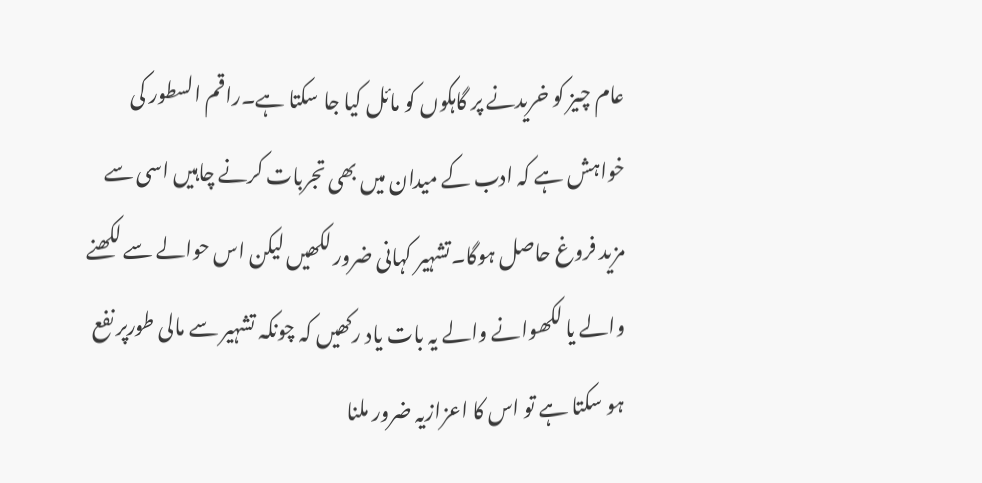عام چیز کو خریدنے پر گاہکوں کو مائل کیا جا سکتا ہے۔راقم السطور کی خواہش ہے کہ ادب کے میدان میں بھی تجربات کرنے چاہیں اسی سے مزید فروغ حاصل ہوگا۔تشہیر کہانی ضرور لکھیں لیکن اس حوالے سے لکھنے والے یا لکھوانے والے یہ بات یاد رکھیں کہ چونکہ تشہیر سے مالی طورپر نفع ہو سکتا ہے تو اس کا اعزازیہ ضرور ملنا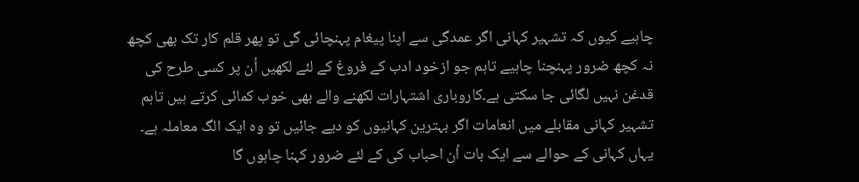چاہیے کیوں کہ تشہیر کہانی اگر عمدگی سے اپنا پیغام پہنچائی گی تو پھر قلم کار تک بھی کچھ نہ کچھ ضرور پہنچنا چاہیے تاہم جو ازخود ادب کے فروغ کے لئے لکھیں اُن پر کسی طرح کی قدغن نہیں لگائی جا سکتی ہے۔کاروباری اشتہارات لکھنے والے بھی خوب کمائی کرتے ہیں تاہم تشہیر کہانی مقابلے میں انعامات اگر بہترین کہانیوں کو دیے جائیں تو وہ ایک الگ معاملہ ہے۔
یہاں کہانی کے حوالے سے ایک بات اُن احباب کی کے لئے ضرور کہنا چاہوں گا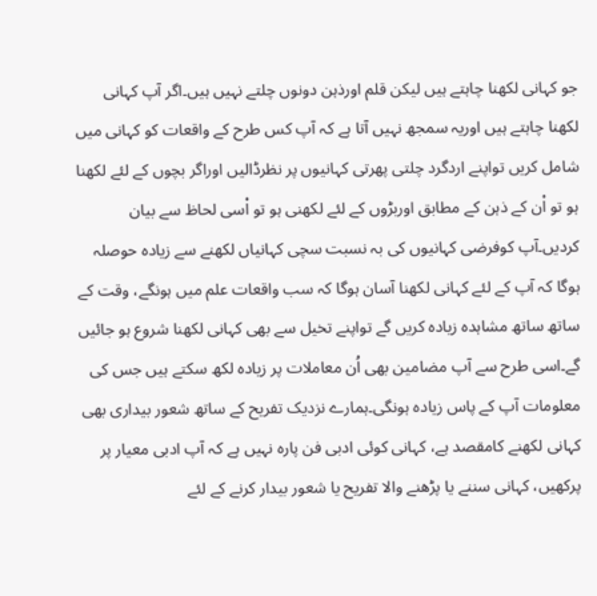جو کہانی لکھنا چاہتے ہیں لیکن قلم اورذہن دونوں چلتے نہیں ہیں۔اگر آپ کہانی لکھنا چاہتے ہیں اوریہ سمجھ نہیں آتا ہے کہ آپ کس طرح کے واقعات کو کہانی میں شامل کریں تواپنے اردگرد چلتی پھرتی کہانیوں پر نظرڈالیں اوراگر بچوں کے لئے لکھنا ہو تو اْن کے ذہن کے مطابق اوربڑوں کے لئے لکھنی ہو تو اْسی لحاظ سے بیان کردیں۔آپ کوفرضی کہانیوں کی بہ نسبت سچی کہانیاں لکھنے سے زیادہ حوصلہ ہوگا کہ آپ کے لئے کہانی لکھنا آسان ہوگا کہ سب واقعات علم میں ہونگے، وقت کے ساتھ ساتھ مشاہدہ زیادہ کریں گے تواپنے تخیل سے بھی کہانی لکھنا شروع ہو جائیں گے۔اسی طرح سے آپ مضامین بھی اُن معاملات پر زیادہ لکھ سکتے ہیں جس کی معلومات آپ کے پاس زیادہ ہونگی۔ہمارے نزدیک تفریح کے ساتھ شعور بیداری بھی کہانی لکھنے کامقصد ہے، کہانی کوئی ادبی فن پارہ نہیں ہے کہ آپ ادبی معیار پر پرکھیں، کہانی سننے یا پڑھنے والا تفریح یا شعور بیدار کرنے کے لئے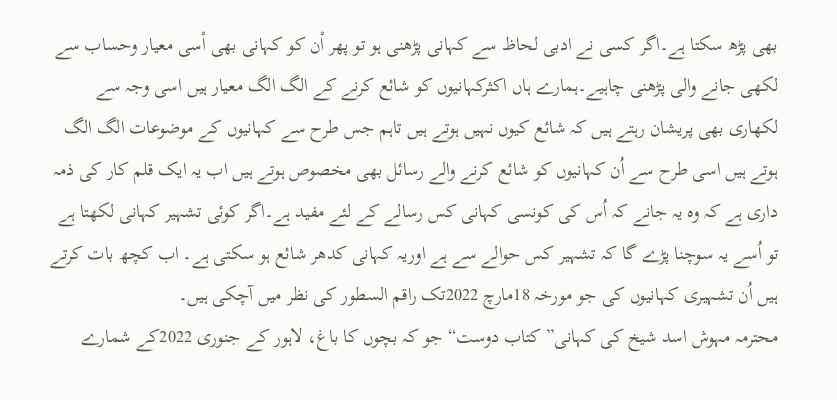بھی پڑھ سکتا ہے۔اگر کسی نے ادبی لحاظ سے کہانی پڑھنی ہو تو پھر اْن کو کہانی بھی اْسی معیار وحساب سے لکھی جانے والی پڑھنی چاہیے۔ہمارے ہاں اکثرکہانیوں کو شائع کرنے کے الگ الگ معیار ہیں اسی وجہ سے لکھاری بھی پریشان رہتے ہیں کہ شائع کیوں نہیں ہوتے ہیں تاہم جس طرح سے کہانیوں کے موضوعات الگ الگ ہوتے ہیں اسی طرح سے اُن کہانیوں کو شائع کرنے والے رسائل بھی مخصوص ہوتے ہیں اب یہ ایک قلم کار کی ذمہ داری ہے کہ وہ یہ جانے کہ اُس کی کونسی کہانی کس رسالے کے لئے مفید ہے۔اگر کوئی تشہیر کہانی لکھتا ہے تو اُسے یہ سوچنا پڑے گا کہ تشہیر کس حوالے سے ہے اوریہ کہانی کدھر شائع ہو سکتی ہے۔ اب کچھ بات کرتے ہیں اُن تشہیری کہانیوں کی جو مورخہ 18مارچ 2022تک راقم السطور کی نظر میں آچکی ہیں۔
محترمہ مہوش اسد شیخ کی کہانی”کتاب دوست“ جو کہ بچوں کا باغ، لاہور کے جنوری 2022کے شمارے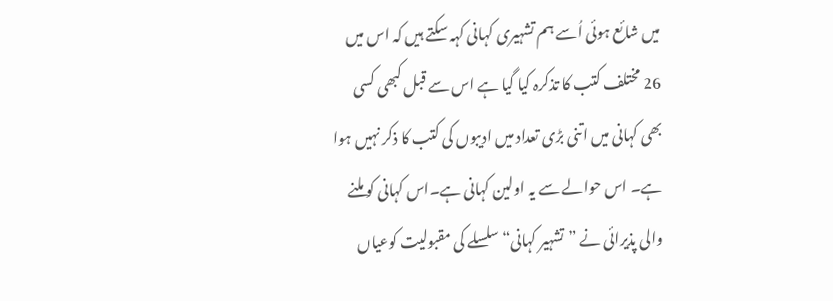میں شائع ہوئی اُسے ہم تشہیری کہانی کہہ سکتے ہیں کہ اس میں 26 مختلف کتب کا تذکرہ کیا گیا ہے اس سے قبل کبھی کسی بھی کہانی میں اتنی بڑی تعداد میں ادیبوں کی کتب کا ذکر نہیں ہوا ہے۔ اس حوالے سے یہ اولین کہانی ہے۔اس کہانی کو ملنے والی پذیرائی نے ”تشہیر کہانی“ سلسلے کی مقبولیت کوعیاں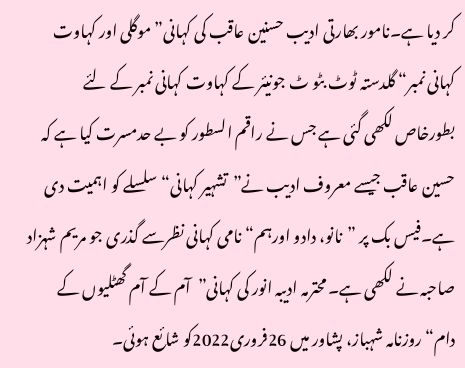کر دیا ہے۔نامور بھارتی ادیب حسنین عاقب کی کہانی”موگلی اور کہاوت کہانی نمبر“ گلدستہ ٹوٹ بٹو ٹ جونیئر کے کہاوت کہانی نمبر کے لئے بطورخاص لکھی گئی ہے جس نے راقم السطور کو بے حدمسرت کیا ہے کہ حسین عاقب جیسے معروف ادیب نے”تشہیر کہانی“سلسلے کو اہمیت دی ہے۔فیس بک پر ”نانو، دادو اورہم“ نامی کہانی نظرسے گذری جو مریم شہزاد صاحبہ نے لکھی ہے۔ محترمہ ادیبہ انور کی کہانی”آم کے آم گھٹلیوں کے دام“ روزنامہ شہباز، پشاور میں 26فروری2022کو شائع ہوئی۔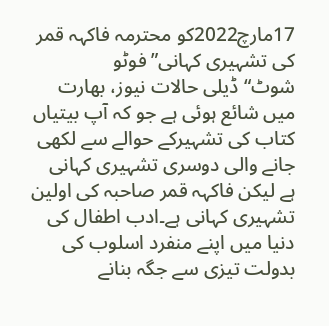17مارچ2022کو محترمہ فاکہہ قمر کی تشہیری کہانی”فوٹو شوٹ“ڈیلی حالات نیوز، بھارت میں شائع ہوئی ہے جو کہ آپ بیتیاں کتاب کی تشہیرکے حوالے سے لکھی جانے والی دوسری تشہیری کہانی ہے لیکن فاکہہ قمر صاحبہ کی اولین تشہیری کہانی ہے۔ادب اطفال کی دنیا میں اپنے منفرد اسلوب کی بدولت تیزی سے جگہ بنانے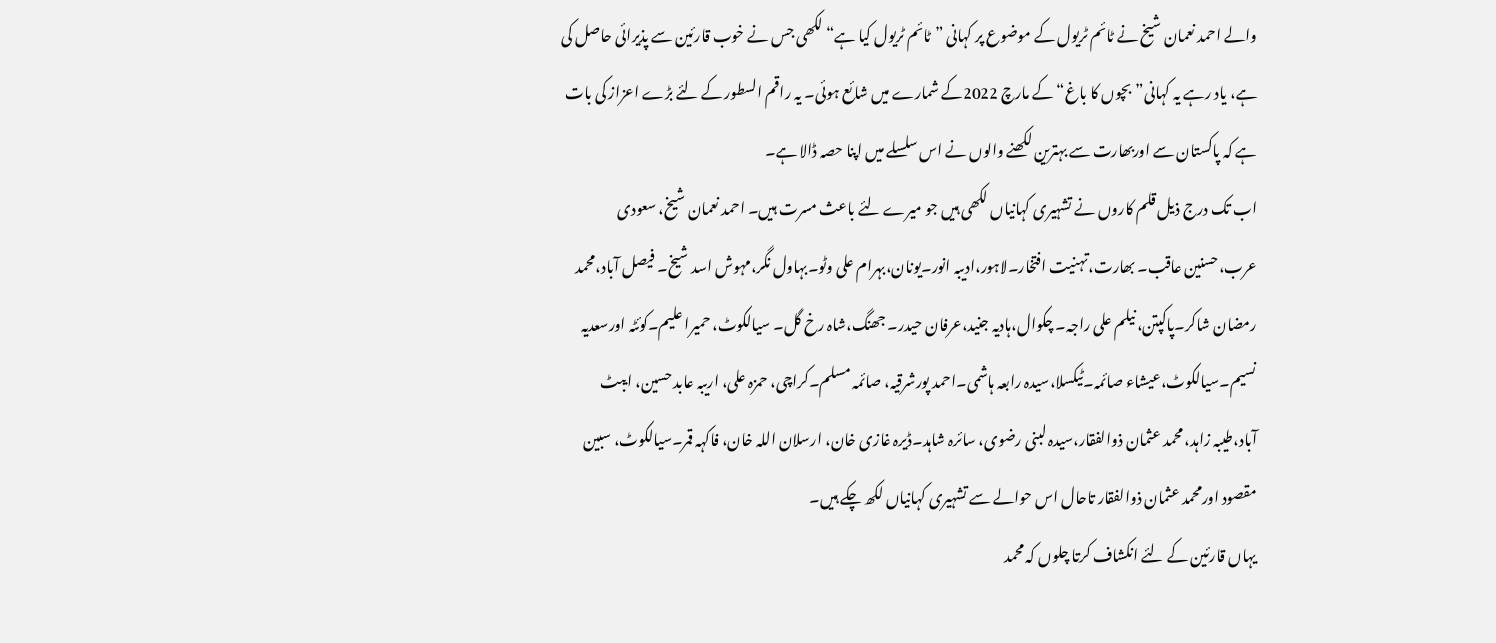والے احمد نعمان شیخ نے ٹائم ٹریول کے موضوع پر کہانی ”ٹائم ٹریول کیا ہے“ لکھی جس نے خوب قارئین سے پذیرائی حاصل کی ہے، یاد رہے یہ کہانی”بچوں کا باغ“ کے مارچ 2022کے شمارے میں شائع ہوئی۔ یہ راقم السطور کے لئے بڑے اعزاز کی بات ہے کہ پاکستان سے اوربھارت سے بہترین لکھنے والوں نے اس سلسلے میں اپنا حصہ ڈالا ہے۔
اب تک درج ذیل قلم کاروں نے تشہیری کہانیاں لکھی ہیں جو میرے لئے باعث مسرت ہیں۔ احمد نعمان شیخ، سعودی عرب،حسنین عاقب۔ بھارت،تہنیت افتخار۔لاہور،ادیبہ انور۔یونان،بہرام علی وٹو۔بہاول نگر،مہوش اسد شیخ۔ فیصل آباد،محمد رمضان شاکر۔پاکپتن، نیلم علی راجہ۔ چکوال،ہادیہ جنید،عرفان حیدر۔ جھنگ،شاہ رخ گل۔ سیالکوٹ، حمیرا علیم۔کوئٹہ اورسعدیہ نسیم۔سیالکوٹ،عیشاء صائمہ۔ٹیکسلا،سیدہ رابعہ ہاشمی۔احمد پورشرقیہ، صائمہ مسلم۔کراچی، حمزہ علی، اریبہ عابد حسین، ایبٹ آباد،طیبہ زاہد، محمد عثمان ذوالفقار،سیدہ لبنی رضوی، سائرہ شاہد۔ڈیرہ غازی خان، ارسلان اللہ خان، فاکہہ قمر۔سیالکوٹ، سبین مقصود اورمحمد عثمان ذوالفقار تاحال اس حوالے سے تشہیری کہانیاں لکھ چکے ہیں۔
یہاں قارئین کے لئے انکشاف کرتا چلوں کہ محمد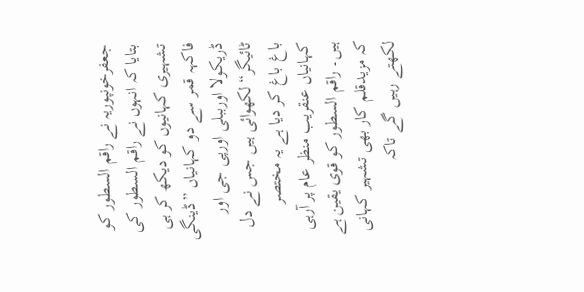جعفرخونپوریہ نے راقم السطور کو بتایا کہ انہوں نے راقم السطور کی تشہیری کہانیوں کو دیکھ کر ہی فاکہہ قمر سے دو کہانیاں ”ڈینگی ڈریکولا اورببلی اورپی جی اور ٹائیگر“ لکھوائی ہیں جس نے دل باغ باغ کر دیا ہے یہ مختصر کہانیاں عنقریب منظر عام پر آرہی ہیں۔ راقم السطور کو قوی یقین ہے کہ مزیدقلم کار بھی تشہیر کہانی لکھتے رہیں گے تاکہ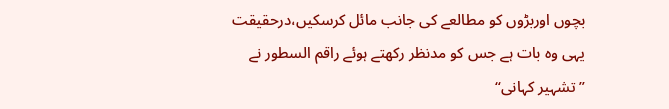بچوں اوربڑوں کو مطالعے کی جانب مائل کرسکیں،درحقیقت یہی وہ بات ہے جس کو مدنظر رکھتے ہوئے راقم السطور نے ”تشہیر کہانی“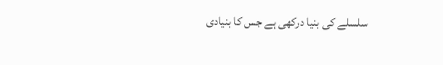سلسلے کی بنیا درکھی ہے جس کا بنیادی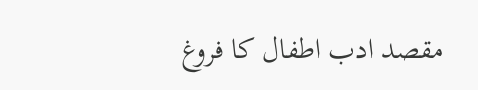مقصد ادب اطفال کا فروغ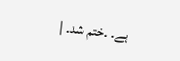ہے۔ ۔ختم شد۔ |